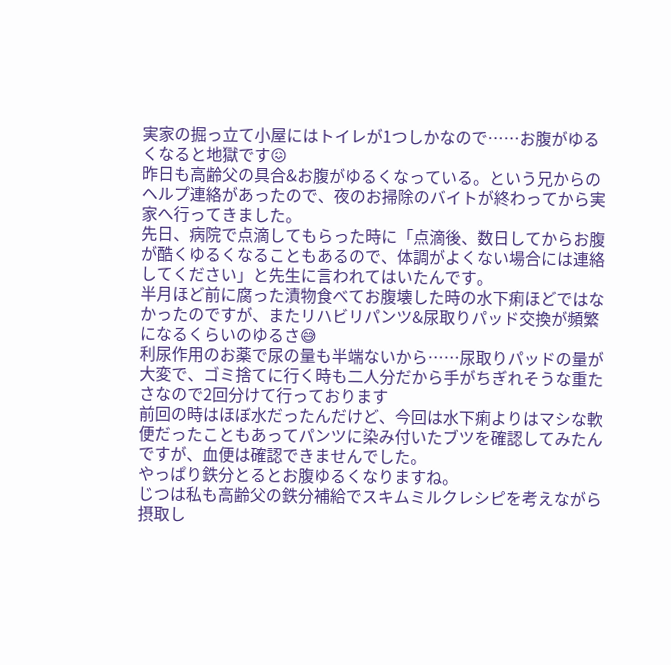実家の掘っ立て小屋にはトイレが1つしかなので……お腹がゆるくなると地獄です😖
昨日も高齢父の具合&お腹がゆるくなっている。という兄からのヘルプ連絡があったので、夜のお掃除のバイトが終わってから実家へ行ってきました。
先日、病院で点滴してもらった時に「点滴後、数日してからお腹が酷くゆるくなることもあるので、体調がよくない場合には連絡してください」と先生に言われてはいたんです。
半月ほど前に腐った漬物食べてお腹壊した時の水下痢ほどではなかったのですが、またリハビリパンツ&尿取りパッド交換が頻繁になるくらいのゆるさ😅
利尿作用のお薬で尿の量も半端ないから……尿取りパッドの量が大変で、ゴミ捨てに行く時も二人分だから手がちぎれそうな重たさなので2回分けて行っております
前回の時はほぼ水だったんだけど、今回は水下痢よりはマシな軟便だったこともあってパンツに染み付いたブツを確認してみたんですが、血便は確認できませんでした。
やっぱり鉄分とるとお腹ゆるくなりますね。
じつは私も高齢父の鉄分補給でスキムミルクレシピを考えながら摂取し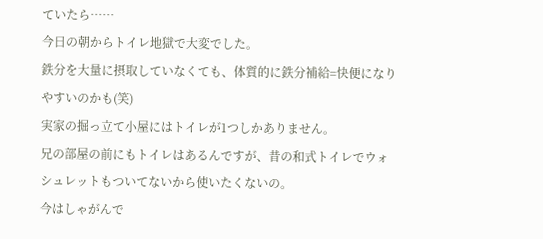ていたら……
今日の朝からトイレ地獄で大変でした。
鉄分を大量に摂取していなくても、体質的に鉄分補給=快便になりやすいのかも(笑)
実家の掘っ立て小屋にはトイレが1つしかありません。
兄の部屋の前にもトイレはあるんですが、昔の和式トイレでウォシュレットもついてないから使いたくないの。
今はしゃがんで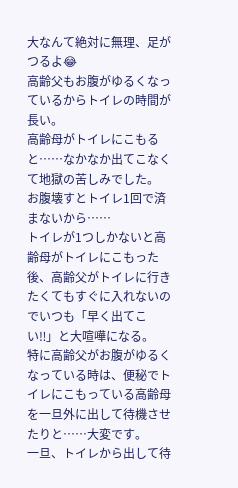大なんて絶対に無理、足がつるよ😂
高齢父もお腹がゆるくなっているからトイレの時間が長い。
高齢母がトイレにこもると……なかなか出てこなくて地獄の苦しみでした。
お腹壊すとトイレ1回で済まないから……
トイレが1つしかないと高齢母がトイレにこもった後、高齢父がトイレに行きたくてもすぐに入れないのでいつも「早く出てこい‼」と大喧嘩になる。
特に高齢父がお腹がゆるくなっている時は、便秘でトイレにこもっている高齢母を一旦外に出して待機させたりと……大変です。
一旦、トイレから出して待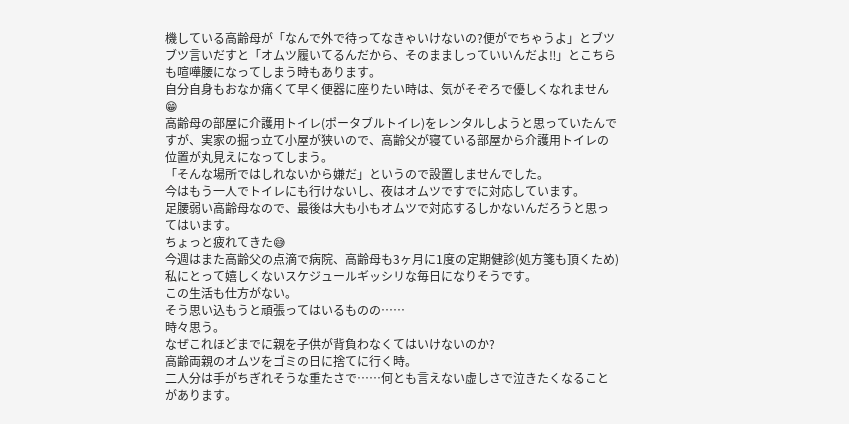機している高齢母が「なんで外で待ってなきゃいけないの?便がでちゃうよ」とブツブツ言いだすと「オムツ履いてるんだから、そのまましっていいんだよ‼」とこちらも喧嘩腰になってしまう時もあります。
自分自身もおなか痛くて早く便器に座りたい時は、気がそぞろで優しくなれません😁
高齢母の部屋に介護用トイレ(ポータブルトイレ)をレンタルしようと思っていたんですが、実家の掘っ立て小屋が狭いので、高齢父が寝ている部屋から介護用トイレの位置が丸見えになってしまう。
「そんな場所ではしれないから嫌だ」というので設置しませんでした。
今はもう一人でトイレにも行けないし、夜はオムツですでに対応しています。
足腰弱い高齢母なので、最後は大も小もオムツで対応するしかないんだろうと思ってはいます。
ちょっと疲れてきた😅
今週はまた高齢父の点滴で病院、高齢母も3ヶ月に1度の定期健診(処方箋も頂くため)
私にとって嬉しくないスケジュールギッシリな毎日になりそうです。
この生活も仕方がない。
そう思い込もうと頑張ってはいるものの……
時々思う。
なぜこれほどまでに親を子供が背負わなくてはいけないのか?
高齢両親のオムツをゴミの日に捨てに行く時。
二人分は手がちぎれそうな重たさで……何とも言えない虚しさで泣きたくなることがあります。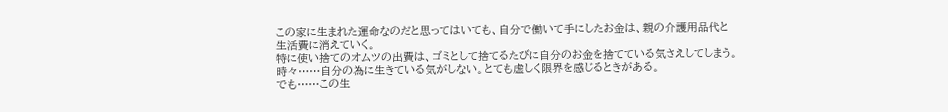この家に生まれた運命なのだと思ってはいても、自分で働いて手にしたお金は、親の介護用品代と生活費に消えていく。
特に使い捨てのオムツの出費は、ゴミとして捨てるたびに自分のお金を捨てている気さえしてしまう。
時々……自分の為に生きている気がしない。とても虚しく限界を感じるときがある。
でも……この生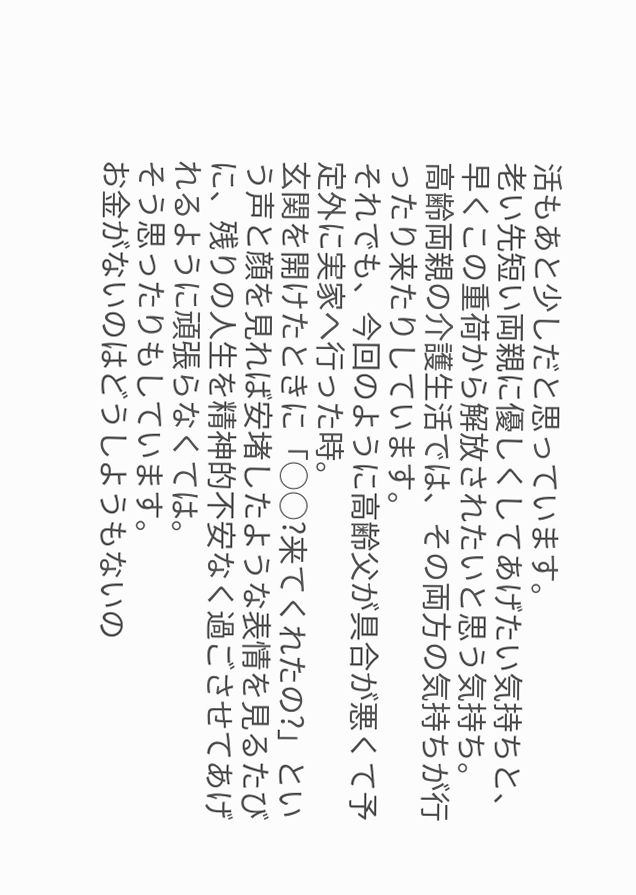活もあと少しだと思っています。
老い先短い両親に優しくしてあげたい気持ちと、早くこの重荷から解放されたいと思う気持ち。
高齢両親の介護生活では、その両方の気持ちが行ったり来たりしています。
それでも、今回のように高齢父が具合が悪くて予定外に実家へ行った時。
玄関を開けたときに「○○?来てくれたの?」という声と顔を見れば安堵したような表情を見るたびに、残りの人生を精神的不安なく過ごさせてあげれるように頑張らなくては。
そう思ったりもしています。
お金がないのはどうしようもないの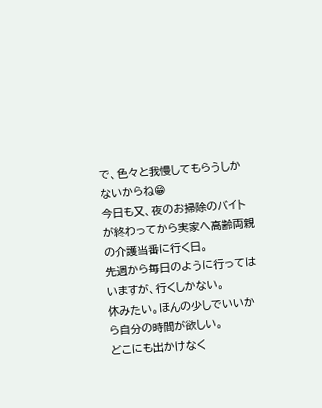で、色々と我慢してもらうしかないからね😁
今日も又、夜のお掃除のバイトが終わってから実家へ高齢両親の介護当番に行く日。
先週から毎日のように行ってはいますが、行くしかない。
休みたい。ほんの少しでいいから自分の時間が欲しい。
どこにも出かけなく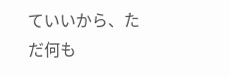ていいから、ただ何も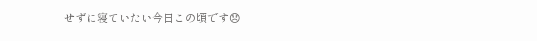せずに寝ていたい今日この頃です😞